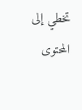تخطي إلى المحتوى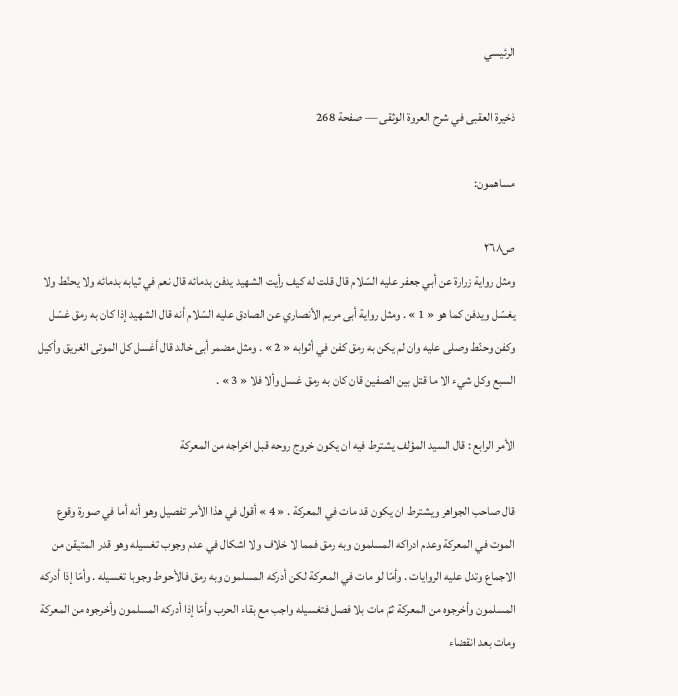الرئيسي

ذخيرة العقبى في شرح العروة الوثقى — صفحة 268

مساهمون:

ص٢٦٨
ومثل رواية زرارة عن أبي جعفر عليه السّلام قال قلت له كيف رأيت الشهيد يدفن بدمائه قال نعم في ثيابه بدمائه ولا يحنّط ولا يغسّل ويدفن كما هو « 1 » . ومثل رواية أبى مريم الأنصاري عن الصادق عليه السّلام أنه قال الشهيد إذا كان به رمق غسّل وكفن وحنّط وصلى عليه وان لم يكن به رمق كفن في أثوابه « 2 » . ومثل مضمر أبى خالد قال أغسل كل الموتى الغريق وأكيل السبع وكل شيء الا ما قتل بين الصفين قان كان به رمق غسل وألا فلا « 3 » .

الأمر الرابع : قال السيد المؤلف يشترط فيه ان يكون خروج روحه قبل اخراجه من المعركة

قال صاحب الجواهر ويشترط ان يكون قد مات في المعركة . « 4 » أقول في هذا الأمر تفصيل وهو أنه أما في صورة وقوع الموت في المعركة وعدم ادراكه المسلمون وبه رمق فمما لا خلاف ولا اشكال في عدم وجوب تغسيله وهو قدر المتيقن من الاجماع وتدل عليه الروايات . وأمّا لو مات في المعركة لكن أدركه المسلمون وبه رمق فالأحوط وجوبا تغسيله . وأمّا إذا أدركه المسلمون وأخرجوه من المعركة ثمّ مات بلا فصل فتغسيله واجب مع بقاء الحرب وأمّا إذا أدركه المسلمون وأخرجوه من المعركة ومات بعد انقضاء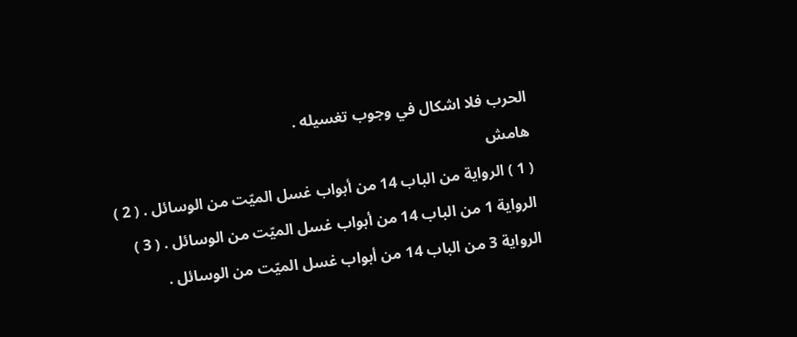الحرب فلا اشكال في وجوب تغسيله .
هامش
( 1 ) الرواية من الباب 14 من أبواب غسل الميّت من الوسائل . ( 2 ) الرواية 1 من الباب 14 من أبواب غسل الميّت من الوسائل . ( 3 ) الرواية 3 من الباب 14 من أبواب غسل الميّت من الوسائل .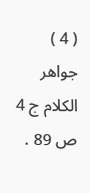( 4 ) جواهر الكلام ج 4 ص 89 .